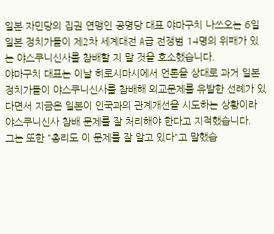일본 자민당의 집권 연맹인 공명당 대표 야마구치 나쓰오는 6일 일본 정치가들이 제2차 세계대전 A급 전쟁범 14명의 위패가 있는 야스쿠니신사를 참배할 지 말 것을 호소했습니다.
야마구치 대표는 이날 히로시마시에서 언론을 상대로 과거 일본정치가들이 야스쿠니신사를 참배해 외교문제를 유발한 선례가 있다면서 지금은 일본이 인국과의 관계개선을 시도하는 상황이라 야스쿠니신사 참배 문제를 잘 처리해야 한다고 지적했습니다.
그는 또한 "총리도 이 문제를 잘 알고 있다"고 말했습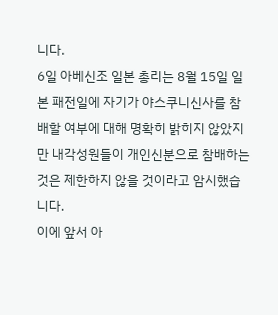니다.
6일 아베신조 일본 총리는 8월 15일 일본 패전일에 자기가 야스쿠니신사를 참배할 여부에 대해 명확히 밝히지 않았지만 내각성원들이 개인신분으로 참배하는 것은 제한하지 않을 것이라고 암시했습니다.
이에 앞서 아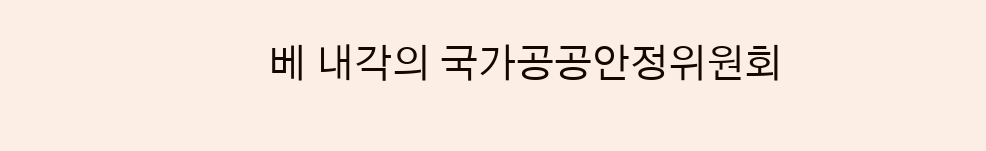베 내각의 국가공공안정위원회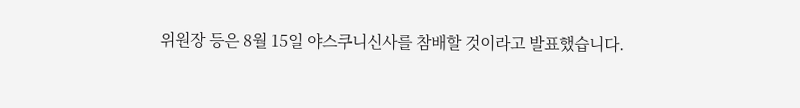위원장 등은 8월 15일 야스쿠니신사를 참배할 것이라고 발표했습니다.